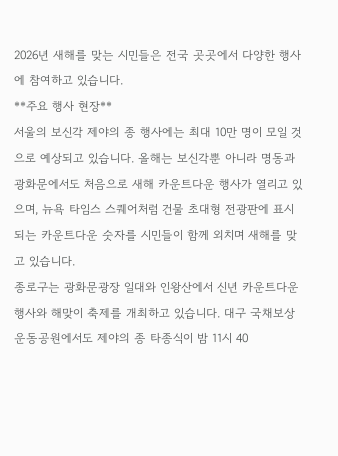2026년 새해를 맞는 시민들은 전국 곳곳에서 다양한 행사에 참여하고 있습니다.
**주요 행사 현장**
서울의 보신각 제야의 종 행사에는 최대 10만 명이 모일 것으로 예상되고 있습니다. 올해는 보신각뿐 아니라 명동과 광화문에서도 처음으로 새해 카운트다운 행사가 열리고 있으며, 뉴욕 타임스 스퀘어처럼 건물 초대형 전광판에 표시되는 카운트다운 숫자를 시민들이 함께 외치며 새해를 맞고 있습니다.
종로구는 광화문광장 일대와 인왕산에서 신년 카운트다운 행사와 해맞이 축제를 개최하고 있습니다. 대구 국채보상운동공원에서도 제야의 종 타종식이 밤 11시 40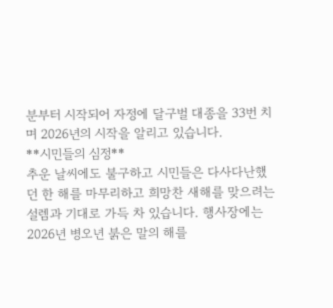분부터 시작되어 자정에 달구벌 대종을 33번 치며 2026년의 시작을 알리고 있습니다.
**시민들의 심정**
추운 날씨에도 불구하고 시민들은 다사다난했던 한 해를 마무리하고 희망찬 새해를 맞으려는 설렘과 기대로 가득 차 있습니다. 행사장에는 2026년 병오년 붉은 말의 해를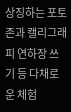상징하는 포토존과 캘리그래피 연하장 쓰기 등 다채로운 체험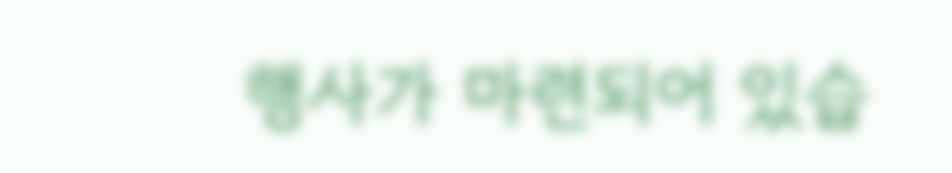행사가 마련되어 있습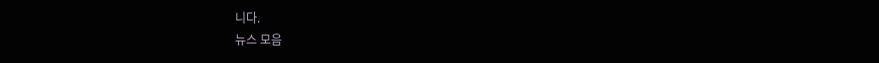니다.
뉴스 모음